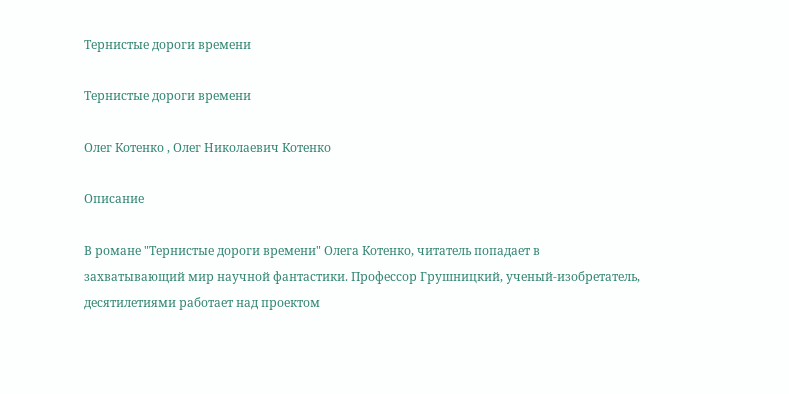Тернистые дороги времени

Тернистые дороги времени

Олег Котенко , Олег Николаевич Котенко

Описание

В романе "Тернистые дороги времени" Олега Котенко, читатель попадает в захватывающий мир научной фантастики. Профессор Грушницкий, ученый-изобретатель, десятилетиями работает над проектом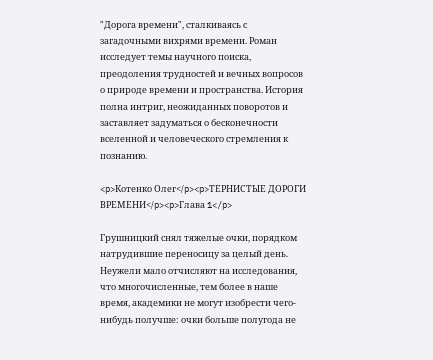"Дорога времени", сталкиваясь с загадочными вихрями времени. Роман исследует темы научного поиска, преодоления трудностей и вечных вопросов о природе времени и пространства. История полна интриг, неожиданных поворотов и заставляет задуматься о бесконечности вселенной и человеческого стремления к познанию.

<p>Котенко Олег</p><p>ТЕРНИСТЫЕ ДОРОГИ ВРЕМЕНИ</p><p>Глава 1</p>

Грушницкий снял тяжелые очки, порядком натрудившие переносицу за целый день. Неужели мало отчисляют на исследования, что многочисленные, тем более в наше время, академики не могут изобрести чего-нибудь получше: очки больше полугода не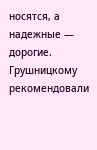носятся, а надежные — дорогие. Грушницкому рекомендовали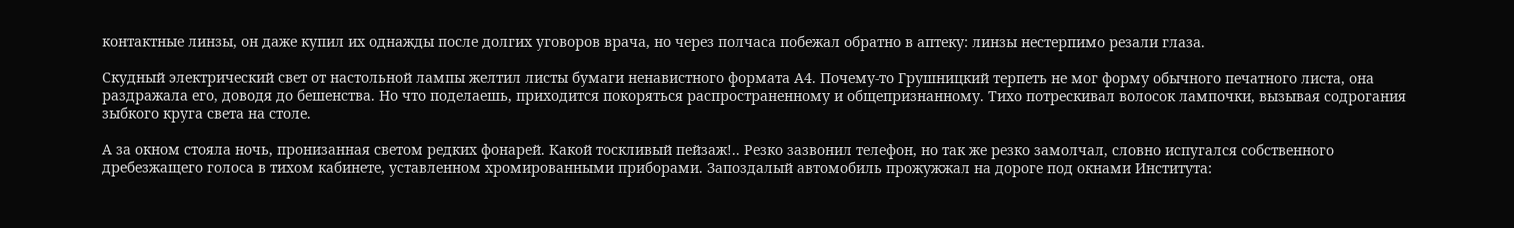контактные линзы, он даже купил их однажды после долгих уговоров врача, но через полчаса побежал обратно в аптеку: линзы нестерпимо резали глаза.

Скудный электрический свет от настольной лампы желтил листы бумаги ненавистного формата А4. Почему-то Грушницкий терпеть не мог форму обычного печатного листа, она раздражала его, доводя до бешенства. Но что поделаешь, приходится покоряться распространенному и общепризнанному. Тихо потрескивал волосок лампочки, вызывая содрогания зыбкого круга света на столе.

А за окном стояла ночь, пронизанная светом редких фонарей. Какой тоскливый пейзаж!.. Резко зазвонил телефон, но так же резко замолчал, словно испугался собственного дребезжащего голоса в тихом кабинете, уставленном хромированными приборами. Запоздалый автомобиль прожужжал на дороге под окнами Института: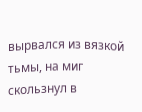вырвался из вязкой тьмы, на миг скользнул в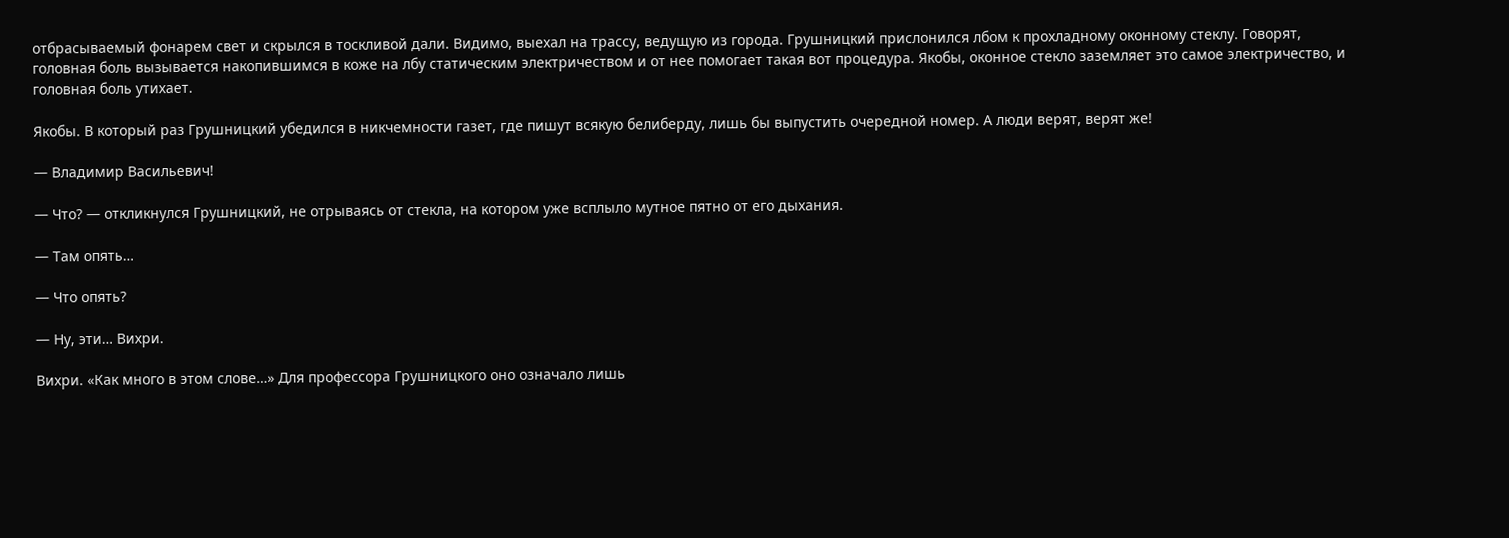отбрасываемый фонарем свет и скрылся в тоскливой дали. Видимо, выехал на трассу, ведущую из города. Грушницкий прислонился лбом к прохладному оконному стеклу. Говорят, головная боль вызывается накопившимся в коже на лбу статическим электричеством и от нее помогает такая вот процедура. Якобы, оконное стекло заземляет это самое электричество, и головная боль утихает.

Якобы. В который раз Грушницкий убедился в никчемности газет, где пишут всякую белиберду, лишь бы выпустить очередной номер. А люди верят, верят же!

— Владимир Васильевич!

— Что? — откликнулся Грушницкий, не отрываясь от стекла, на котором уже всплыло мутное пятно от его дыхания.

— Там опять…

— Что опять?

— Ну, эти… Вихри.

Вихри. «Как много в этом слове…» Для профессора Грушницкого оно означало лишь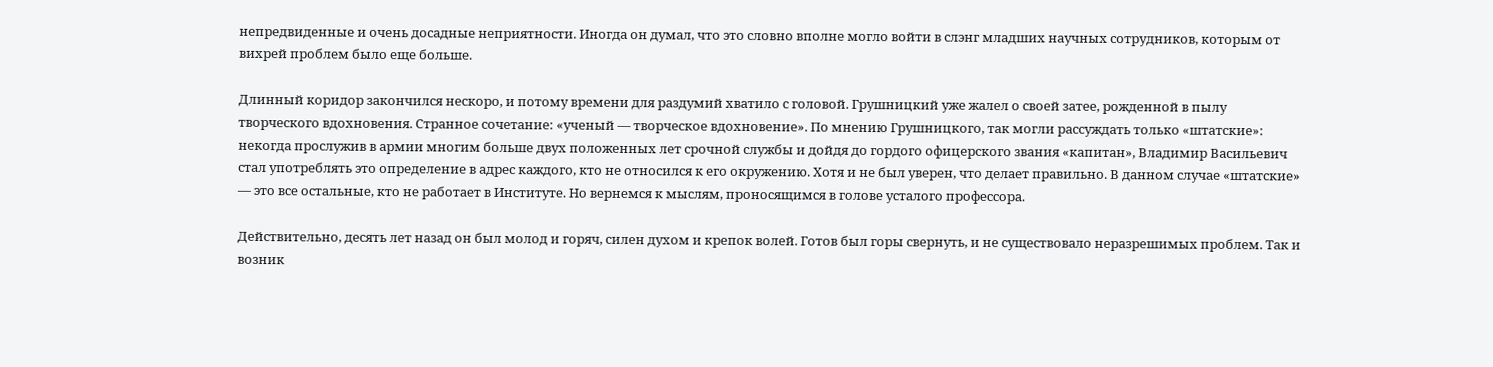непредвиденные и очень досадные неприятности. Иногда он думал, что это словно вполне могло войти в слэнг младших научных сотрудников, которым от вихрей проблем было еще больше.

Длинный коридор закончился нескоро, и потому времени для раздумий хватило с головой. Грушницкий уже жалел о своей затее, рожденной в пылу творческого вдохновения. Странное сочетание: «ученый — творческое вдохновение». По мнению Грушницкого, так могли рассуждать только «штатские»: некогда прослужив в армии многим больше двух положенных лет срочной службы и дойдя до гордого офицерского звания «капитан», Владимир Васильевич стал употреблять это определение в адрес каждого, кто не относился к его окружению. Хотя и не был уверен, что делает правильно. В данном случае «штатские» — это все остальные, кто не работает в Институте. Но вернемся к мыслям, проносящимся в голове усталого профессора.

Действительно, десять лет назад он был молод и горяч, силен духом и крепок волей. Готов был горы свернуть, и не существовало неразрешимых проблем. Так и возник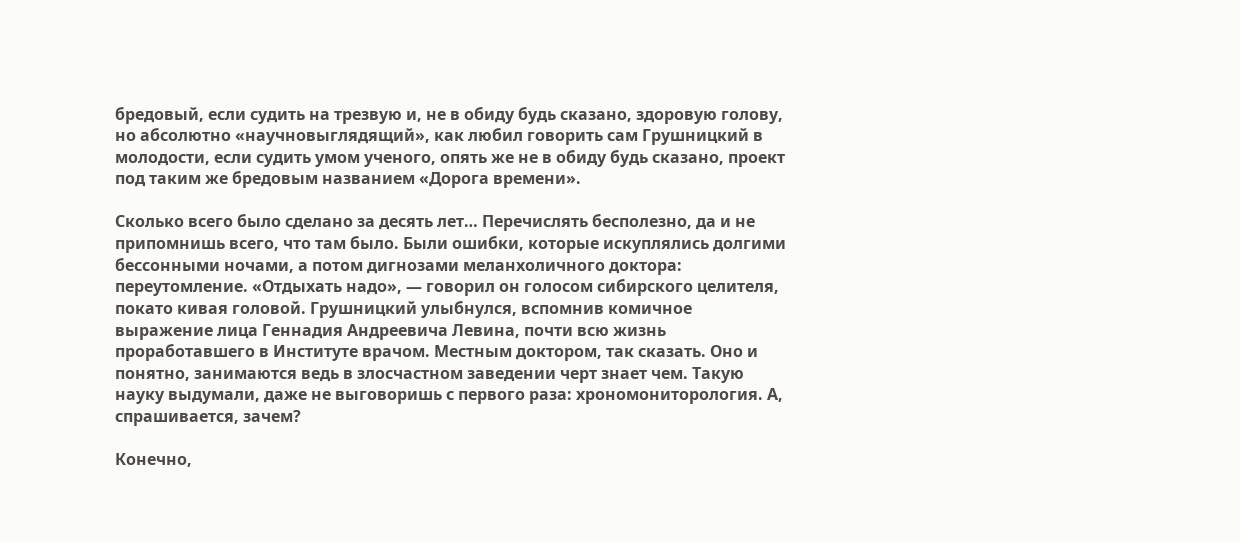бредовый, если судить на трезвую и, не в обиду будь сказано, здоровую голову, но абсолютно «научновыглядящий», как любил говорить сам Грушницкий в молодости, если судить умом ученого, опять же не в обиду будь сказано, проект под таким же бредовым названием «Дорога времени».

Сколько всего было сделано за десять лет… Перечислять бесполезно, да и не припомнишь всего, что там было. Были ошибки, которые искуплялись долгими бессонными ночами, а потом дигнозами меланхоличного доктора: переутомление. «Отдыхать надо», — говорил он голосом сибирского целителя, покато кивая головой. Грушницкий улыбнулся, вспомнив комичное выражение лица Геннадия Андреевича Левина, почти всю жизнь проработавшего в Институте врачом. Местным доктором, так сказать. Оно и понятно, занимаются ведь в злосчастном заведении черт знает чем. Такую науку выдумали, даже не выговоришь с первого раза: хрономониторология. А, спрашивается, зачем?

Конечно,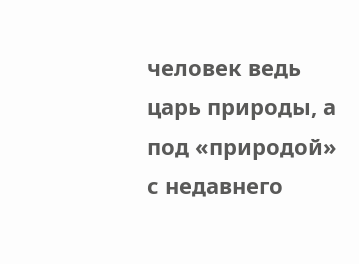человек ведь царь природы, а под «природой» с недавнего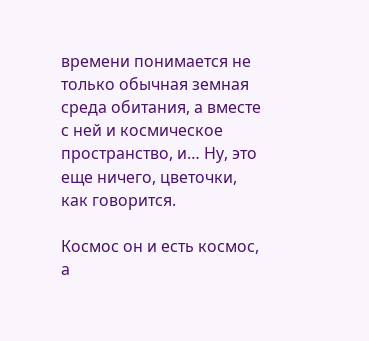времени понимается не только обычная земная среда обитания, а вместе с ней и космическое пространство, и… Ну, это еще ничего, цветочки, как говорится.

Космос он и есть космос, а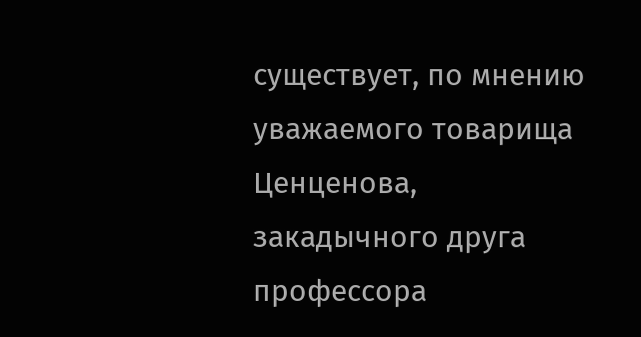существует, по мнению уважаемого товарища Ценценова, закадычного друга профессора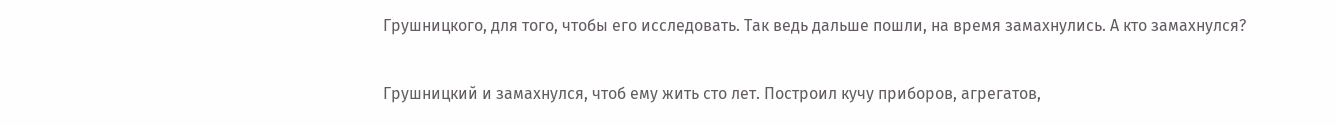Грушницкого, для того, чтобы его исследовать. Так ведь дальше пошли, на время замахнулись. А кто замахнулся?

Грушницкий и замахнулся, чтоб ему жить сто лет. Построил кучу приборов, агрегатов,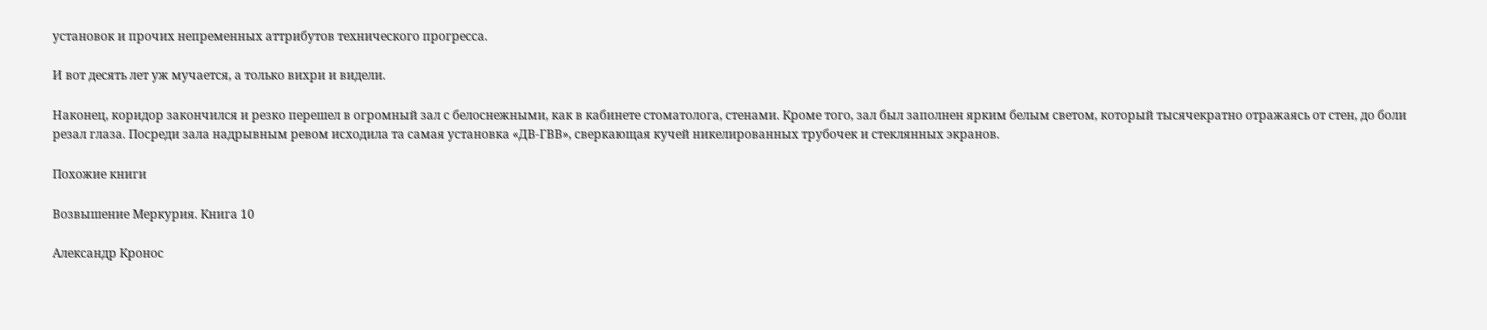установок и прочих непременных аттрибутов технического прогресса.

И вот десять лет уж мучается, а только вихри и видели.

Наконец, коридор закончился и резко перешел в огромный зал с белоснежными, как в кабинете стоматолога, стенами. Кроме того, зал был заполнен ярким белым светом, который тысячекратно отражаясь от стен, до боли резал глаза. Посреди зала надрывным ревом исходила та самая установка «ДВ-ГВВ», сверкающая кучей никелированных трубочек и стеклянных экранов.

Похожие книги

Возвышение Меркурия. Книга 10

Александр Кронос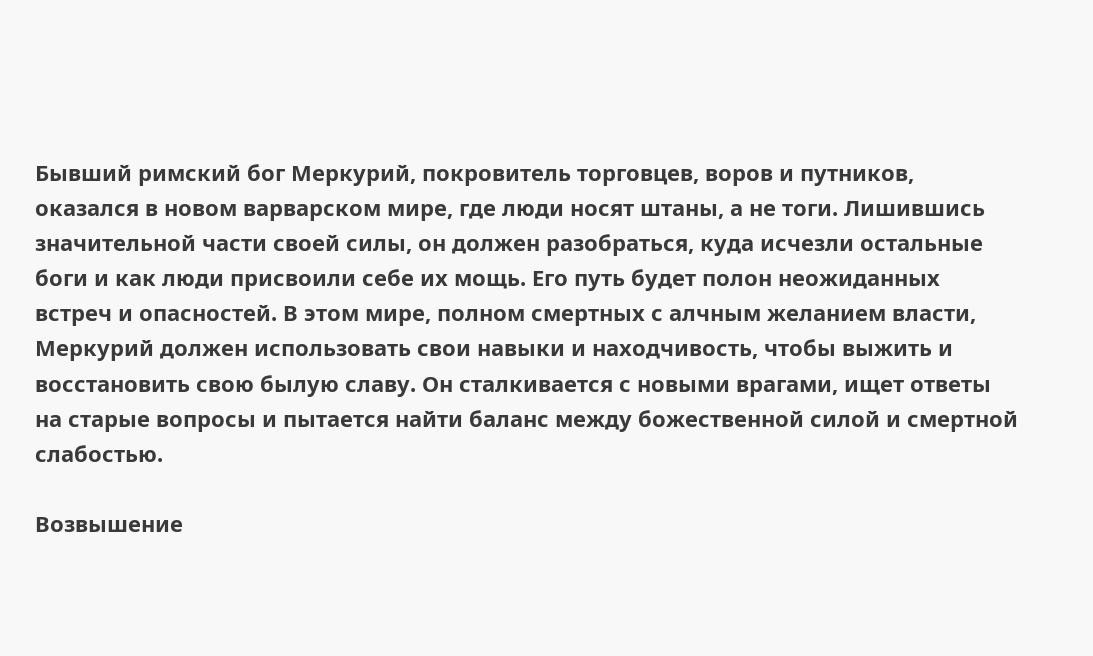Бывший римский бог Меркурий, покровитель торговцев, воров и путников, оказался в новом варварском мире, где люди носят штаны, а не тоги. Лишившись значительной части своей силы, он должен разобраться, куда исчезли остальные боги и как люди присвоили себе их мощь. Его путь будет полон неожиданных встреч и опасностей. В этом мире, полном смертных с алчным желанием власти, Меркурий должен использовать свои навыки и находчивость, чтобы выжить и восстановить свою былую славу. Он сталкивается с новыми врагами, ищет ответы на старые вопросы и пытается найти баланс между божественной силой и смертной слабостью.

Возвышение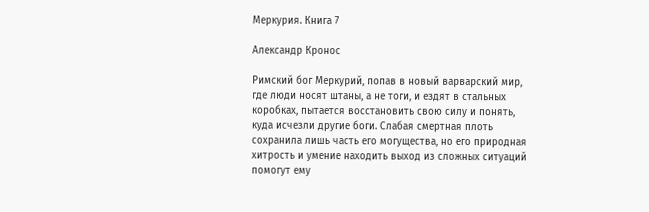Меркурия. Книга 7

Александр Кронос

Римский бог Меркурий, попав в новый варварский мир, где люди носят штаны, а не тоги, и ездят в стальных коробках, пытается восстановить свою силу и понять, куда исчезли другие боги. Слабая смертная плоть сохранила лишь часть его могущества, но его природная хитрость и умение находить выход из сложных ситуаций помогут ему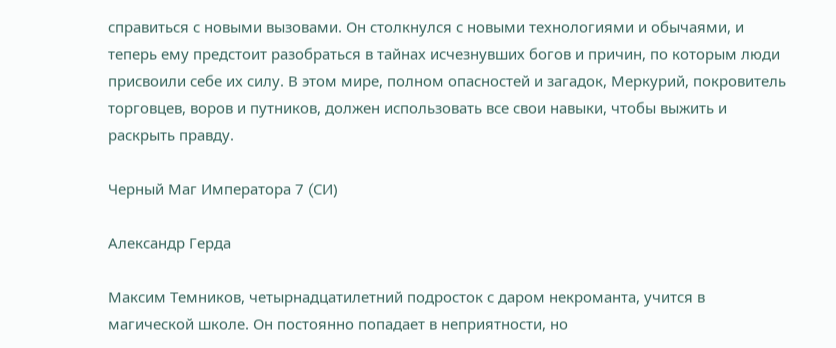справиться с новыми вызовами. Он столкнулся с новыми технологиями и обычаями, и теперь ему предстоит разобраться в тайнах исчезнувших богов и причин, по которым люди присвоили себе их силу. В этом мире, полном опасностей и загадок, Меркурий, покровитель торговцев, воров и путников, должен использовать все свои навыки, чтобы выжить и раскрыть правду.

Черный Маг Императора 7 (CИ)

Александр Герда

Максим Темников, четырнадцатилетний подросток с даром некроманта, учится в магической школе. Он постоянно попадает в неприятности, но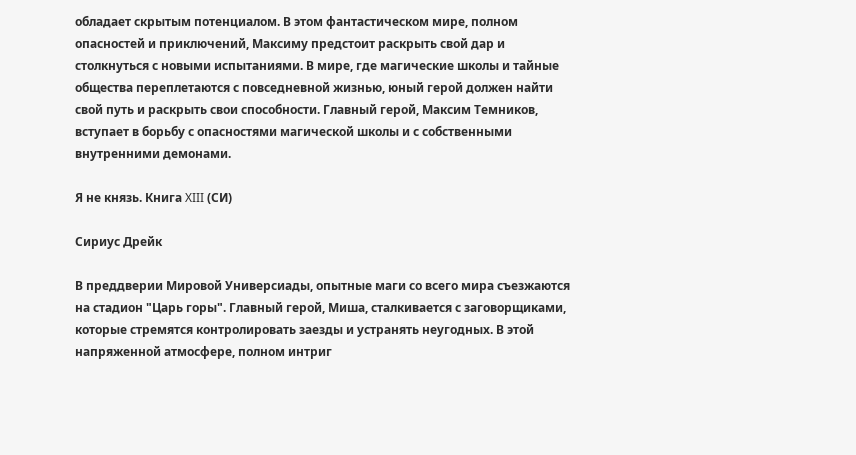обладает скрытым потенциалом. В этом фантастическом мире, полном опасностей и приключений, Максиму предстоит раскрыть свой дар и столкнуться с новыми испытаниями. В мире, где магические школы и тайные общества переплетаются с повседневной жизнью, юный герой должен найти свой путь и раскрыть свои способности. Главный герой, Максим Темников, вступает в борьбу с опасностями магической школы и с собственными внутренними демонами.

Я не князь. Книга XIII (СИ)

Сириус Дрейк

В преддверии Мировой Универсиады, опытные маги со всего мира съезжаются на стадион "Царь горы". Главный герой, Миша, сталкивается с заговорщиками, которые стремятся контролировать заезды и устранять неугодных. В этой напряженной атмосфере, полном интриг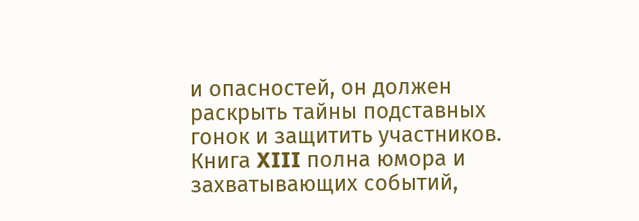и опасностей, он должен раскрыть тайны подставных гонок и защитить участников. Книга XIII полна юмора и захватывающих событий,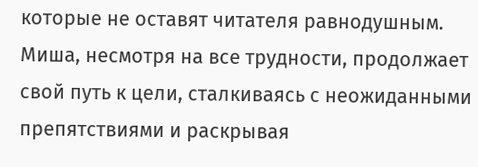которые не оставят читателя равнодушным. Миша, несмотря на все трудности, продолжает свой путь к цели, сталкиваясь с неожиданными препятствиями и раскрывая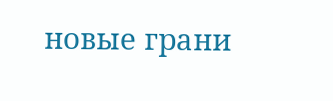новые грани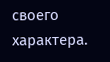своего характера.